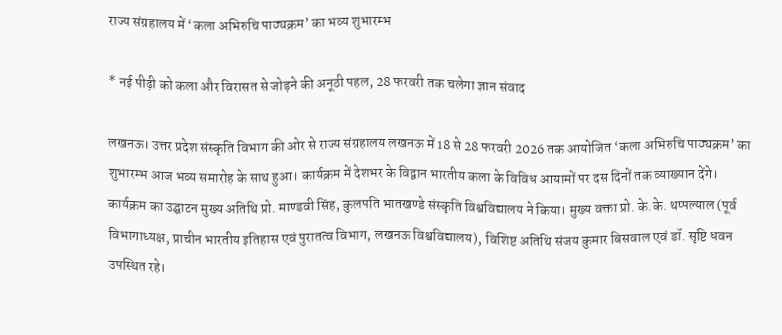राज्य संग्रहालय में ‘कला अभिरुचि पाठ्यक्रम’ का भव्य शुभारम्भ

* नई पीढ़ी को कला और विरासत से जोड़ने की अनूठी पहल, 28 फरवरी तक चलेगा ज्ञान संवाद

लखनऊ। उत्तर प्रदेश संस्कृति विभाग की ओर से राज्य संग्रहालय लखनऊ में 18 से 28 फरवरी 2026 तक आयोजित ‘कला अभिरुचि पाठ्यक्रम’ का शुभारम्भ आज भव्य समारोह के साथ हुआ। कार्यक्रम में देशभर के विद्वान भारतीय कला के विविध आयामों पर दस दिनों तक व्याख्यान देंगे।
कार्यक्रम का उद्घाटन मुख्य अतिथि प्रो. माण्डवी सिंह, कुलपति भातखण्डे संस्कृति विश्वविद्यालय ने किया। मुख्य वक्ता प्रो. के.के. थप्पल्याल (पूर्व विभागाध्यक्ष, प्राचीन भारतीय इतिहास एवं पुरातत्व विभाग, लखनऊ विश्वविद्यालय), विशिष्ट अतिथि संजय कुमार बिसवाल एवं डॉ. सृष्टि धवन उपस्थित रहे।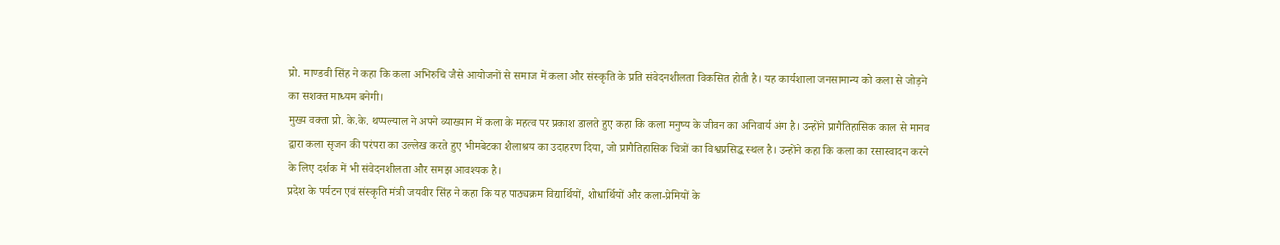प्रो. माण्डवी सिंह ने कहा कि कला अभिरुचि जैसे आयोजनों से समाज में कला और संस्कृति के प्रति संवेदनशीलता विकसित होती है। यह कार्यशाला जनसामान्य को कला से जोड़ने का सशक्त माध्यम बनेगी।
मुख्य वक्ता प्रो. के.के. थप्पल्याल ने अपने व्याख्यान में कला के महत्व पर प्रकाश डालते हुए कहा कि कला मनुष्य के जीवन का अनिवार्य अंग है। उन्होंने प्रागैतिहासिक काल से मानव द्वारा कला सृजन की परंपरा का उल्लेख करते हुए भीमबेटका शैलाश्रय का उदाहरण दिया, जो प्रागैतिहासिक चित्रों का विश्वप्रसिद्ध स्थल है। उन्होंने कहा कि कला का रसास्वादन करने के लिए दर्शक में भी संवेदनशीलता और समझ आवश्यक है।
प्रदेश के पर्यटन एवं संस्कृति मंत्री जयवीर सिंह ने कहा कि यह पाठ्यक्रम विद्यार्थियों, शोधार्थियों और कला-प्रेमियों के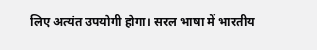लिए अत्यंत उपयोगी होगा। सरल भाषा में भारतीय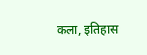कला, इतिहास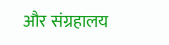और संग्रहालय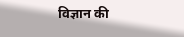विज्ञान की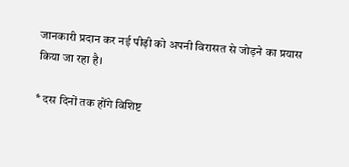जानकारी प्रदान कर नई पीढ़ी को अपनी विरासत से जोड़ने का प्रयास किया जा रहा है।

* दस दिनों तक होंगे विशिष्ट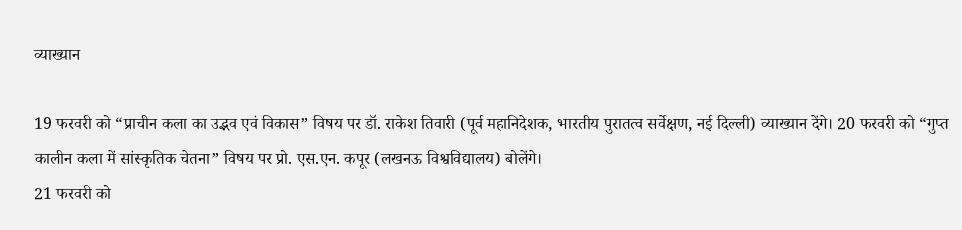व्याख्यान

19 फरवरी को “प्राचीन कला का उद्भव एवं विकास” विषय पर डॉ. राकेश तिवारी (पूर्व महानिदेशक, भारतीय पुरातत्व सर्वेक्षण, नई दिल्ली) व्याख्यान देंगे। 20 फरवरी को “गुप्त कालीन कला में सांस्कृतिक चेतना” विषय पर प्रो. एस.एन. कपूर (लखनऊ विश्वविद्यालय) बोलेंगे।
21 फरवरी को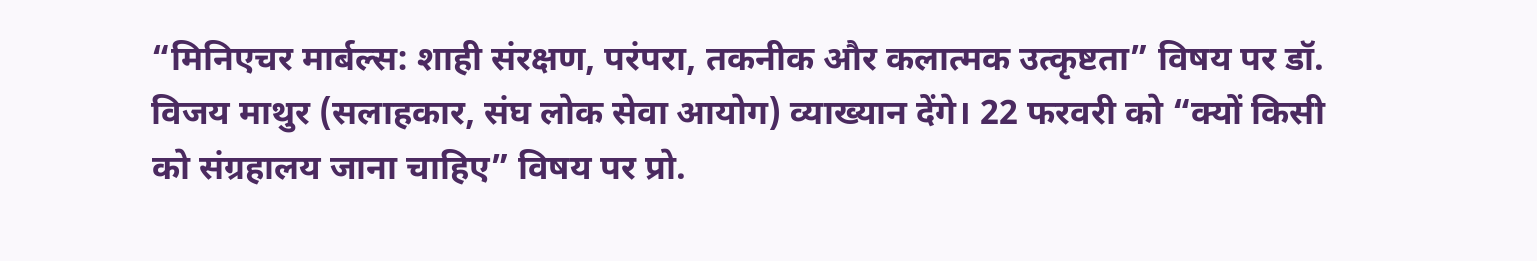“मिनिएचर मार्बल्स: शाही संरक्षण, परंपरा, तकनीक और कलात्मक उत्कृष्टता” विषय पर डॉ. विजय माथुर (सलाहकार, संघ लोक सेवा आयोग) व्याख्यान देंगे। 22 फरवरी को “क्यों किसी को संग्रहालय जाना चाहिए” विषय पर प्रो.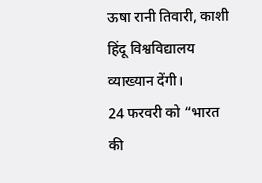ऊषा रानी तिवारी, काशी हिंदू विश्वविद्यालय व्याख्यान देंगी।
24 फरवरी को “भारत की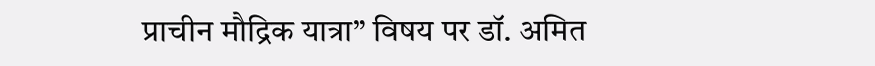प्राचीन मौद्रिक यात्रा” विषय पर डॉ. अमित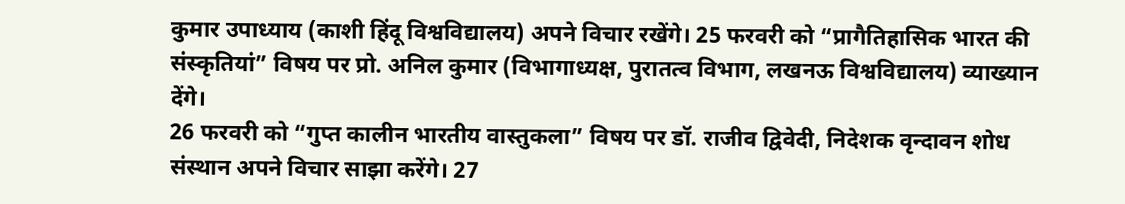कुमार उपाध्याय (काशी हिंदू विश्वविद्यालय) अपने विचार रखेंगे। 25 फरवरी को “प्रागैतिहासिक भारत की संस्कृतियां” विषय पर प्रो. अनिल कुमार (विभागाध्यक्ष, पुरातत्व विभाग, लखनऊ विश्वविद्यालय) व्याख्यान देंगे।
26 फरवरी को “गुप्त कालीन भारतीय वास्तुकला” विषय पर डॉ. राजीव द्विवेदी, निदेशक वृन्दावन शोध संस्थान अपने विचार साझा करेंगे। 27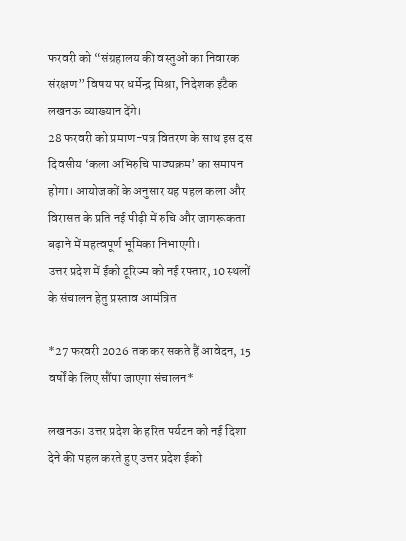फरवरी को “संग्रहालय की वस्तुओं का निवारक संरक्षण” विषय पर धर्मेन्द्र मिश्रा, निदेशक इंटैक लखनऊ व्याख्यान देंगे।
28 फरवरी को प्रमाण-पत्र वितरण के साथ इस दस दिवसीय ‘कला अभिरुचि पाठ्यक्रम’ का समापन होगा। आयोजकों के अनुसार यह पहल कला और विरासत के प्रति नई पीढ़ी में रुचि और जागरूकता बढ़ाने में महत्वपूर्ण भूमिका निभाएगी।
उत्तर प्रदेश में ईको टूरिज्म को नई रफ्तार, 10 स्थलों के संचालन हेतु प्रस्ताव आमंत्रित

*27 फरवरी 2026 तक कर सकते हैं आवेदन, 15 वर्षों के लिए सौंपा जाएगा संचालन*

लखनऊ। उत्तर प्रदेश के हरित पर्यटन को नई दिशा देने की पहल करते हुए उत्तर प्रदेश ईको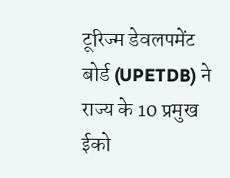टूरिज्म डेवलपमेंट बोर्ड (UPETDB) ने राज्य के 10 प्रमुख ईको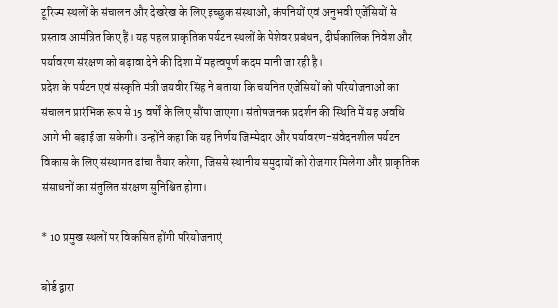टूरिज्म स्थलों के संचालन और देखरेख के लिए इच्छुक संस्थाओं, कंपनियों एवं अनुभवी एजेंसियों से प्रस्ताव आमंत्रित किए हैं। यह पहल प्राकृतिक पर्यटन स्थलों के पेशेवर प्रबंधन, दीर्घकालिक निवेश और पर्यावरण संरक्षण को बढ़ावा देने की दिशा में महत्वपूर्ण कदम मानी जा रही है।
प्रदेश के पर्यटन एवं संस्कृति मंत्री जयवीर सिंह ने बताया कि चयनित एजेंसियों को परियोजनाओं का संचालन प्रारंभिक रूप से 15 वर्षों के लिए सौंपा जाएगा। संतोषजनक प्रदर्शन की स्थिति में यह अवधि आगे भी बढ़ाई जा सकेगी। उन्होंने कहा कि यह निर्णय जिम्मेदार और पर्यावरण-संवेदनशील पर्यटन विकास के लिए संस्थागत ढांचा तैयार करेगा, जिससे स्थानीय समुदायों को रोजगार मिलेगा और प्राकृतिक संसाधनों का संतुलित संरक्षण सुनिश्चित होगा।

* 10 प्रमुख स्थलों पर विकसित होंगी परियोजनाएं

बोर्ड द्वारा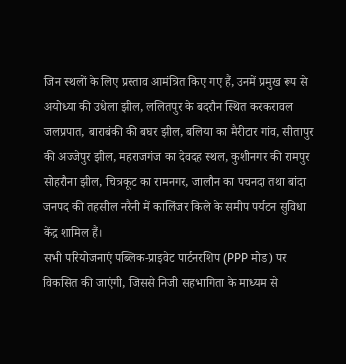जिन स्थलों के लिए प्रस्ताव आमंत्रित किए गए हैं, उनमें प्रमुख रूप से अयोध्या की उधेला झील, ललितपुर के बदरौन स्थित करकरावल जलप्रपात, बाराबंकी की बघर झील, बलिया का मैरीटार गांव, सीतापुर की अज्जेपुर झील, महराजगंज का देवदह स्थल, कुशीनगर की रामपुर सोहरौना झील, चित्रकूट का रामनगर, जालौन का पचनदा तथा बांदा जनपद की तहसील नरैनी में कालिंजर किले के समीप पर्यटन सुविधा केंद्र शामिल हैं।
सभी परियोजनाएं पब्लिक-प्राइवेट पार्टनरशिप (PPP मोड) पर विकसित की जाएंगी, जिससे निजी सहभागिता के माध्यम से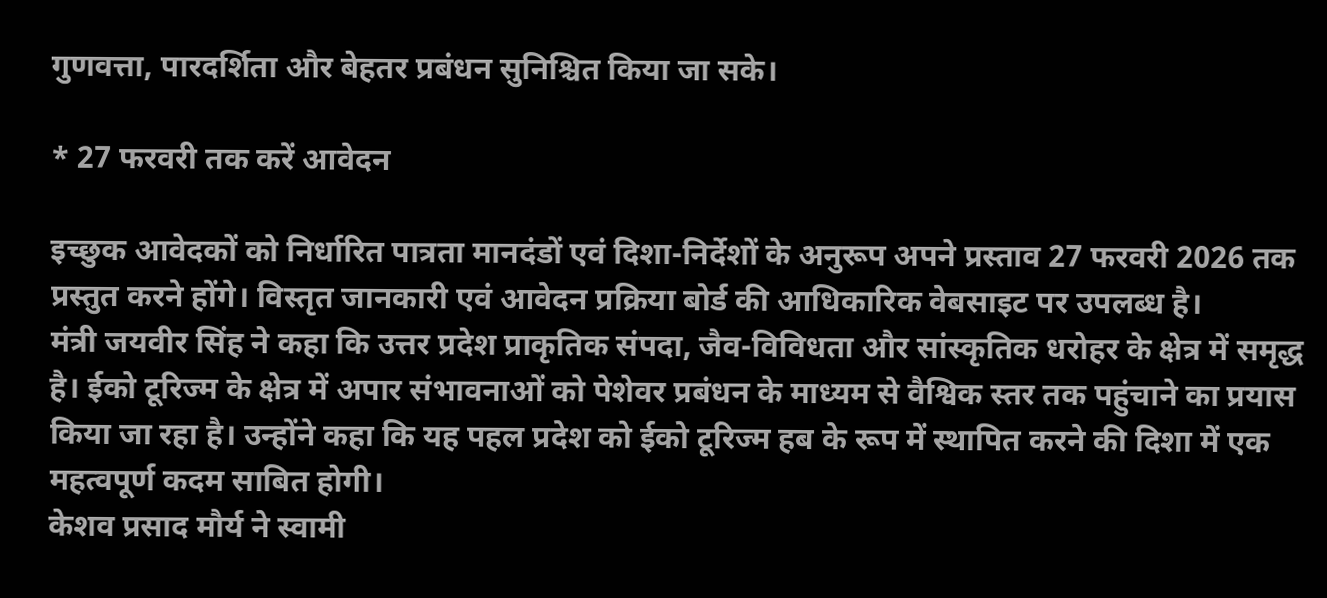गुणवत्ता, पारदर्शिता और बेहतर प्रबंधन सुनिश्चित किया जा सके।

* 27 फरवरी तक करें आवेदन

इच्छुक आवेदकों को निर्धारित पात्रता मानदंडों एवं दिशा-निर्देशों के अनुरूप अपने प्रस्ताव 27 फरवरी 2026 तक प्रस्तुत करने होंगे। विस्तृत जानकारी एवं आवेदन प्रक्रिया बोर्ड की आधिकारिक वेबसाइट पर उपलब्ध है।
मंत्री जयवीर सिंह ने कहा कि उत्तर प्रदेश प्राकृतिक संपदा, जैव-विविधता और सांस्कृतिक धरोहर के क्षेत्र में समृद्ध है। ईको टूरिज्म के क्षेत्र में अपार संभावनाओं को पेशेवर प्रबंधन के माध्यम से वैश्विक स्तर तक पहुंचाने का प्रयास किया जा रहा है। उन्होंने कहा कि यह पहल प्रदेश को ईको टूरिज्म हब के रूप में स्थापित करने की दिशा में एक महत्वपूर्ण कदम साबित होगी।
केशव प्रसाद मौर्य ने स्वामी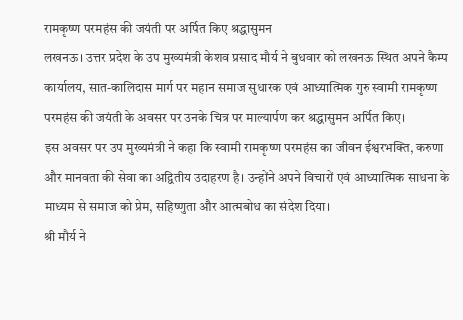रामकृष्ण परमहंस की जयंती पर अर्पित किए श्रद्धासुमन
लखनऊ। उत्तर प्रदेश के उप मुख्यमंत्री केशव प्रसाद मौर्य ने बुधवार को लखनऊ स्थित अपने कैम्प कार्यालय, सात-कालिदास मार्ग पर महान समाज सुधारक एवं आध्यात्मिक गुरु स्वामी रामकृष्ण परमहंस की जयंती के अवसर पर उनके चित्र पर माल्यार्पण कर श्रद्धासुमन अर्पित किए।
इस अवसर पर उप मुख्यमंत्री ने कहा कि स्वामी रामकृष्ण परमहंस का जीवन ईश्वरभक्ति, करुणा और मानवता की सेवा का अद्वितीय उदाहरण है। उन्होंने अपने विचारों एवं आध्यात्मिक साधना के माध्यम से समाज को प्रेम, सहिष्णुता और आत्मबोध का संदेश दिया।
श्री मौर्य ने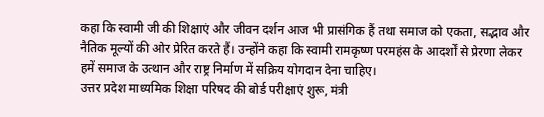कहा कि स्वामी जी की शिक्षाएं और जीवन दर्शन आज भी प्रासंगिक हैं तथा समाज को एकता, सद्भाव और नैतिक मूल्यों की ओर प्रेरित करते हैं। उन्होंने कहा कि स्वामी रामकृष्ण परमहंस के आदर्शों से प्रेरणा लेकर हमें समाज के उत्थान और राष्ट्र निर्माण में सक्रिय योगदान देना चाहिए।
उत्तर प्रदेश माध्यमिक शिक्षा परिषद की बोर्ड परीक्षाएं शुरू, मंत्री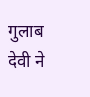गुलाब देवी ने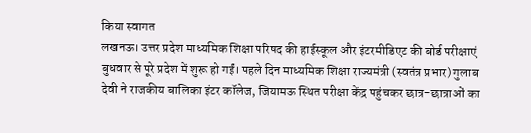किया स्वागत
लखनऊ। उत्तर प्रदेश माध्यमिक शिक्षा परिषद की हाईस्कूल और इंटरमीडिएट की बोर्ड परीक्षाएं बुधवार से पूरे प्रदेश में शुरू हो गईं। पहले दिन माध्यमिक शिक्षा राज्यमंत्री (स्वतंत्र प्रभार) गुलाब देवी ने राजकीय बालिका इंटर कॉलेज, जियामऊ स्थित परीक्षा केंद्र पहुंचकर छात्र-छात्राओं का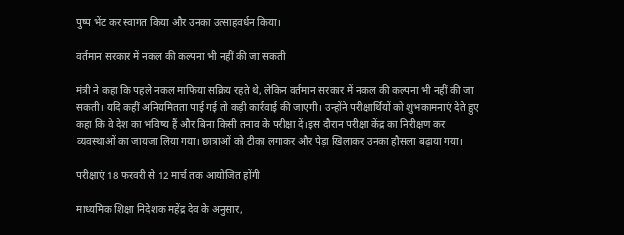पुष्प भेंट कर स्वागत किया और उनका उत्साहवर्धन किया।

वर्तमान सरकार में नकल की कल्पना भी नहीं की जा सकती

मंत्री ने कहा कि पहले नकल माफिया सक्रिय रहते थे, लेकिन वर्तमान सरकार में नकल की कल्पना भी नहीं की जा सकती। यदि कहीं अनियमितता पाई गई तो कड़ी कार्रवाई की जाएगी। उन्होंने परीक्षार्थियों को शुभकामनाएं देते हुए कहा कि वे देश का भविष्य हैं और बिना किसी तनाव के परीक्षा दें।इस दौरान परीक्षा केंद्र का निरीक्षण कर व्यवस्थाओं का जायजा लिया गया। छात्राओं को टीका लगाकर और पेड़ा खिलाकर उनका हौसला बढ़ाया गया।

परीक्षाएं 18 फरवरी से 12 मार्च तक आयोजित होंगी

माध्यमिक शिक्षा निदेशक महेंद्र देव के अनुसार,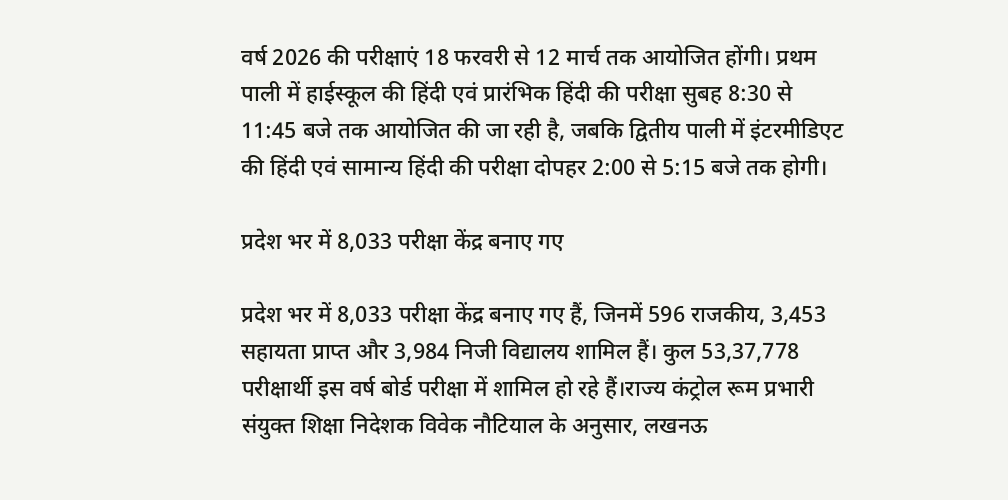वर्ष 2026 की परीक्षाएं 18 फरवरी से 12 मार्च तक आयोजित होंगी। प्रथम पाली में हाईस्कूल की हिंदी एवं प्रारंभिक हिंदी की परीक्षा सुबह 8:30 से 11:45 बजे तक आयोजित की जा रही है, जबकि द्वितीय पाली में इंटरमीडिएट की हिंदी एवं सामान्य हिंदी की परीक्षा दोपहर 2:00 से 5:15 बजे तक होगी।

प्रदेश भर में 8,033 परीक्षा केंद्र बनाए गए

प्रदेश भर में 8,033 परीक्षा केंद्र बनाए गए हैं, जिनमें 596 राजकीय, 3,453 सहायता प्राप्त और 3,984 निजी विद्यालय शामिल हैं। कुल 53,37,778 परीक्षार्थी इस वर्ष बोर्ड परीक्षा में शामिल हो रहे हैं।राज्य कंट्रोल रूम प्रभारी संयुक्त शिक्षा निदेशक विवेक नौटियाल के अनुसार, लखनऊ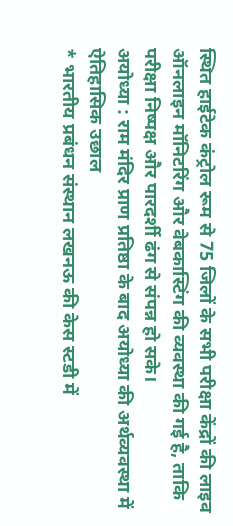स्थित हाईटेक कंट्रोल रूम से 75 जिलों के सभी परीक्षा केंद्रों की लाइव ऑनलाइन मॉनिटरिंग और वेबकास्टिंग की व्यवस्था की गई है, ताकि परीक्षा निष्पक्ष और पारदर्शी ढंग से संपन्न हो सके।
अयोध्या : राम मंदिर प्राण प्रतिष्ठा के बाद अयोध्या की अर्थव्यवस्था में ऐतिहासिक उछाल
* भारतीय प्रबंधन संस्थान लखनऊ की केस स्टडी में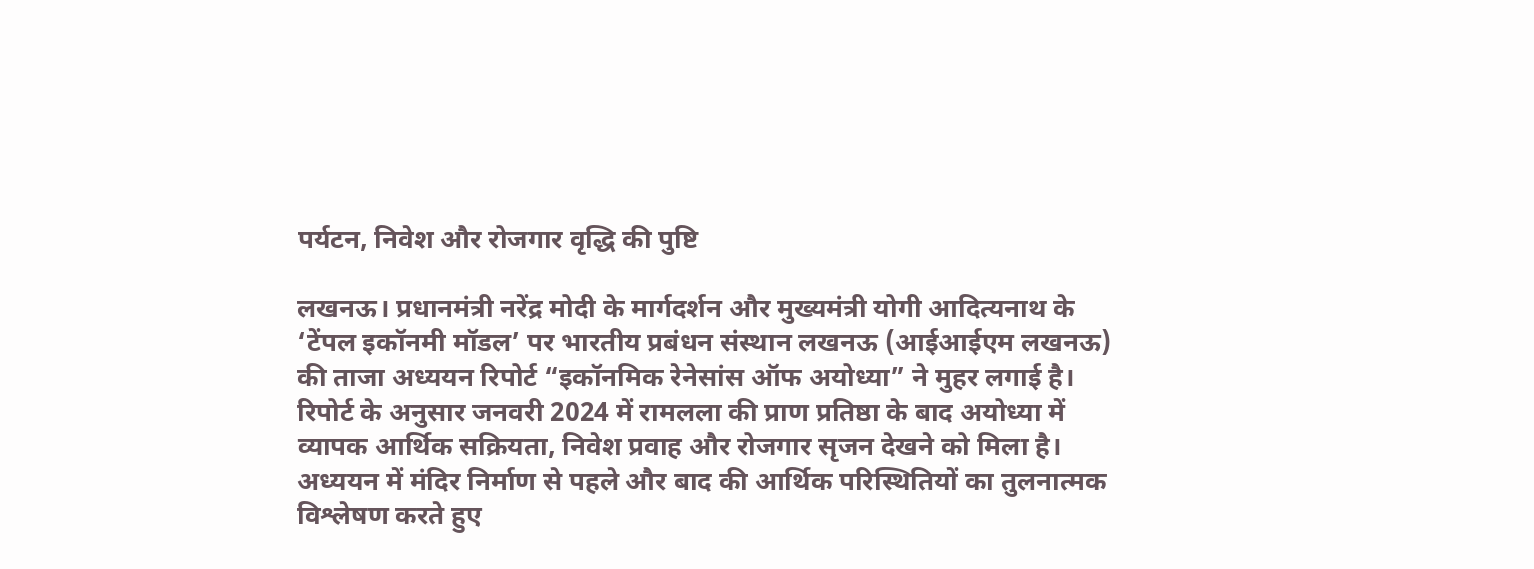पर्यटन, निवेश और रोजगार वृद्धि की पुष्टि

लखनऊ। प्रधानमंत्री नरेंद्र मोदी के मार्गदर्शन और मुख्यमंत्री योगी आदित्यनाथ के ‘टेंपल इकॉनमी मॉडल’ पर भारतीय प्रबंधन संस्थान लखनऊ (आईआईएम लखनऊ) की ताजा अध्ययन रिपोर्ट “इकॉनमिक रेनेसांस ऑफ अयोध्या” ने मुहर लगाई है। रिपोर्ट के अनुसार जनवरी 2024 में रामलला की प्राण प्रतिष्ठा के बाद अयोध्या में व्यापक आर्थिक सक्रियता, निवेश प्रवाह और रोजगार सृजन देखने को मिला है।
अध्ययन में मंदिर निर्माण से पहले और बाद की आर्थिक परिस्थितियों का तुलनात्मक विश्लेषण करते हुए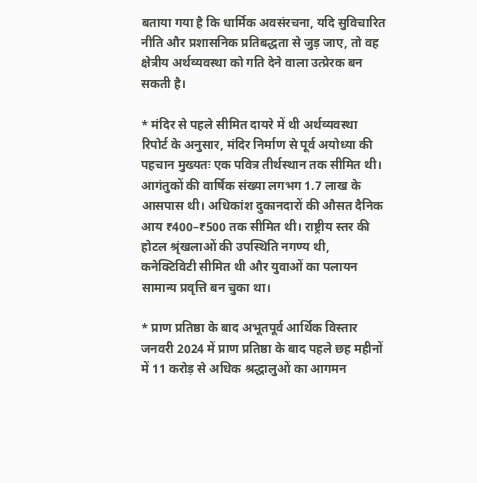बताया गया है कि धार्मिक अवसंरचना, यदि सुविचारित नीति और प्रशासनिक प्रतिबद्धता से जुड़ जाए, तो वह क्षेत्रीय अर्थव्यवस्था को गति देने वाला उत्प्रेरक बन सकती है।

* मंदिर से पहले सीमित दायरे में थी अर्थव्यवस्था
रिपोर्ट के अनुसार, मंदिर निर्माण से पूर्व अयोध्या की पहचान मुख्यतः एक पवित्र तीर्थस्थान तक सीमित थी। आगंतुकों की वार्षिक संख्या लगभग 1.7 लाख के आसपास थी। अधिकांश दुकानदारों की औसत दैनिक आय ₹400–₹500 तक सीमित थी। राष्ट्रीय स्तर की होटल श्रृंखलाओं की उपस्थिति नगण्य थी, कनेक्टिविटी सीमित थी और युवाओं का पलायन सामान्य प्रवृत्ति बन चुका था।

* प्राण प्रतिष्ठा के बाद अभूतपूर्व आर्थिक विस्तार
जनवरी 2024 में प्राण प्रतिष्ठा के बाद पहले छह महीनों में 11 करोड़ से अधिक श्रद्धालुओं का आगमन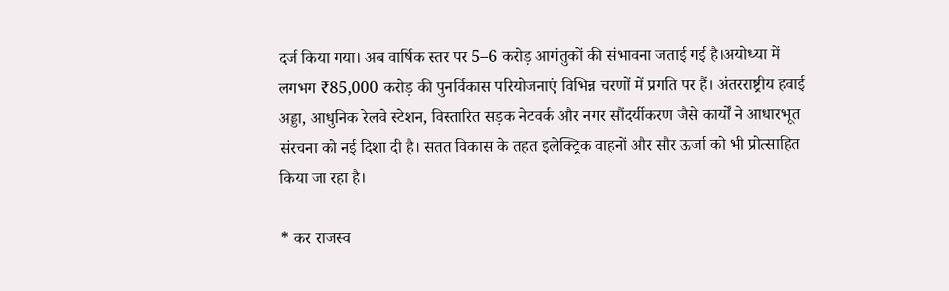दर्ज किया गया। अब वार्षिक स्तर पर 5–6 करोड़ आगंतुकों की संभावना जताई गई है।अयोध्या में लगभग ₹85,000 करोड़ की पुनर्विकास परियोजनाएं विभिन्न चरणों में प्रगति पर हैं। अंतरराष्ट्रीय हवाई अड्डा, आधुनिक रेलवे स्टेशन, विस्तारित सड़क नेटवर्क और नगर सौंदर्यीकरण जैसे कार्यों ने आधारभूत संरचना को नई दिशा दी है। सतत विकास के तहत इलेक्ट्रिक वाहनों और सौर ऊर्जा को भी प्रोत्साहित किया जा रहा है।

* कर राजस्व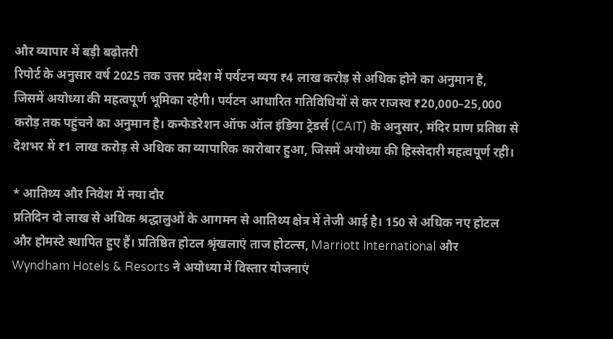और व्यापार में बड़ी बढ़ोतरी
रिपोर्ट के अनुसार वर्ष 2025 तक उत्तर प्रदेश में पर्यटन व्यय ₹4 लाख करोड़ से अधिक होने का अनुमान है, जिसमें अयोध्या की महत्वपूर्ण भूमिका रहेगी। पर्यटन आधारित गतिविधियों से कर राजस्व ₹20,000–25,000 करोड़ तक पहुंचने का अनुमान है। कन्फेडरेशन ऑफ ऑल इंडिया ट्रेडर्स (CAIT) के अनुसार, मंदिर प्राण प्रतिष्ठा से देशभर में ₹1 लाख करोड़ से अधिक का व्यापारिक कारोबार हुआ, जिसमें अयोध्या की हिस्सेदारी महत्वपूर्ण रही।

* आतिथ्य और निवेश में नया दौर
प्रतिदिन दो लाख से अधिक श्रद्धालुओं के आगमन से आतिथ्य क्षेत्र में तेजी आई है। 150 से अधिक नए होटल और होमस्टे स्थापित हुए हैं। प्रतिष्ठित होटल श्रृंखलाएं ताज होटल्स, Marriott International और Wyndham Hotels & Resorts ने अयोध्या में विस्तार योजनाएं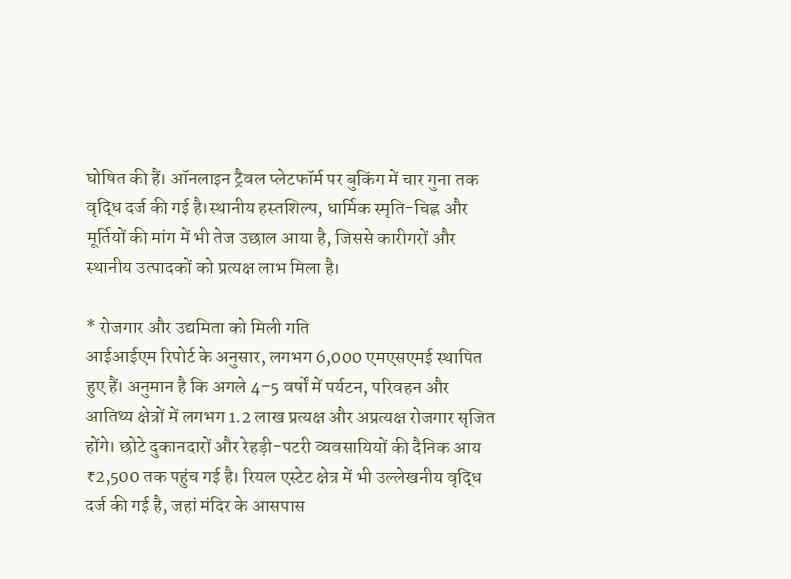घोषित की हैं। ऑनलाइन ट्रैवल प्लेटफॉर्म पर बुकिंग में चार गुना तक वृद्धि दर्ज की गई है।स्थानीय हस्तशिल्प, धार्मिक स्मृति-चिह्न और मूर्तियों की मांग में भी तेज उछाल आया है, जिससे कारीगरों और स्थानीय उत्पादकों को प्रत्यक्ष लाभ मिला है।

* रोजगार और उद्यमिता को मिली गति
आईआईएम रिपोर्ट के अनुसार, लगभग 6,000 एमएसएमई स्थापित हुए हैं। अनुमान है कि अगले 4–5 वर्षों में पर्यटन, परिवहन और आतिथ्य क्षेत्रों में लगभग 1.2 लाख प्रत्यक्ष और अप्रत्यक्ष रोजगार सृजित होंगे। छोटे दुकानदारों और रेहड़ी-पटरी व्यवसायियों की दैनिक आय ₹2,500 तक पहुंच गई है। रियल एस्टेट क्षेत्र में भी उल्लेखनीय वृद्धि दर्ज की गई है, जहां मंदिर के आसपास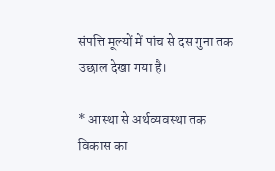संपत्ति मूल्यों में पांच से दस गुना तक उछाल देखा गया है।

* आस्था से अर्थव्यवस्था तक विकास का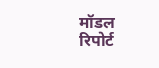मॉडल
रिपोर्ट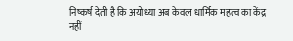निष्कर्ष देती है कि अयोध्या अब केवल धार्मिक महत्व का केंद्र नहीं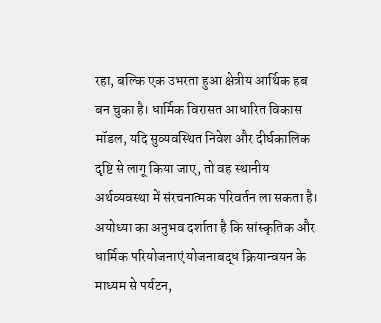रहा, बल्कि एक उभरता हुआ क्षेत्रीय आर्थिक हब बन चुका है। धार्मिक विरासत आधारित विकास मॉडल, यदि सुव्यवस्थित निवेश और दीर्घकालिक दृष्टि से लागू किया जाए, तो वह स्थानीय अर्थव्यवस्था में संरचनात्मक परिवर्तन ला सकता है। अयोध्या का अनुभव दर्शाता है कि सांस्कृतिक और धार्मिक परियोजनाएं योजनाबद्ध क्रियान्वयन के माध्यम से पर्यटन,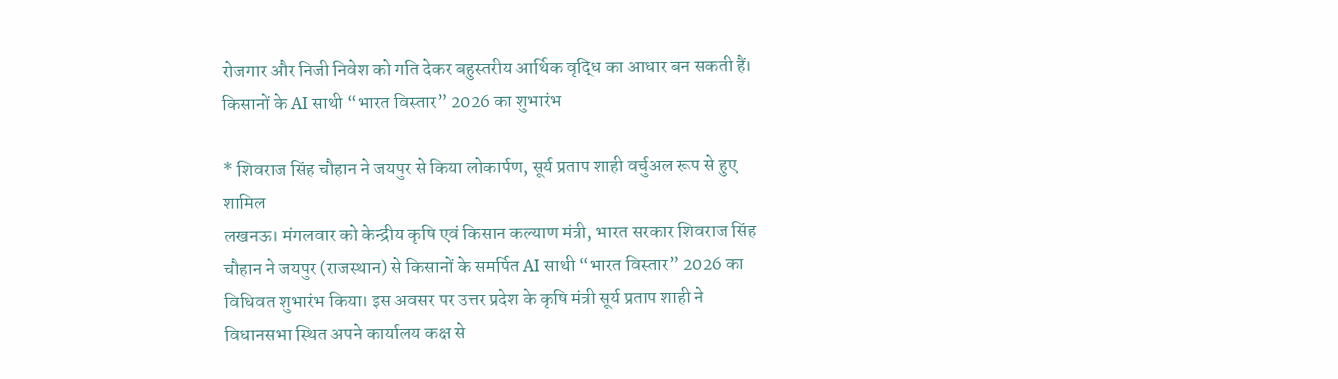रोजगार और निजी निवेश को गति देकर बहुस्तरीय आर्थिक वृद्धि का आधार बन सकती हैं।
किसानों के AI साथी “भारत विस्तार” 2026 का शुभारंभ

* शिवराज सिंह चौहान ने जयपुर से किया लोकार्पण, सूर्य प्रताप शाही वर्चुअल रूप से हुए शामिल
लखनऊ। मंगलवार को केन्द्रीय कृषि एवं किसान कल्याण मंत्री, भारत सरकार शिवराज सिंह चौहान ने जयपुर (राजस्थान) से किसानों के समर्पित AI साथी “भारत विस्तार” 2026 का विधिवत शुभारंभ किया। इस अवसर पर उत्तर प्रदेश के कृषि मंत्री सूर्य प्रताप शाही ने विधानसभा स्थित अपने कार्यालय कक्ष से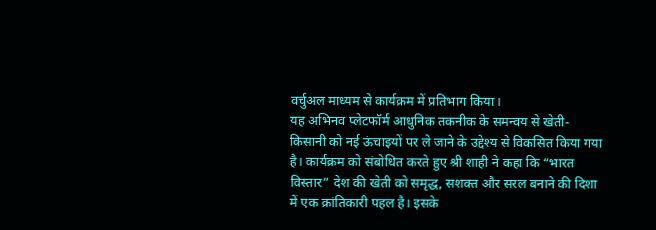वर्चुअल माध्यम से कार्यक्रम में प्रतिभाग किया।
यह अभिनव प्लेटफॉर्म आधुनिक तकनीक के समन्वय से खेती-किसानी को नई ऊंचाइयों पर ले जाने के उद्देश्य से विकसित किया गया है। कार्यक्रम को संबोधित करते हुए श्री शाही ने कहा कि “भारत विस्तार” देश की खेती को समृद्ध, सशक्त और सरल बनाने की दिशा में एक क्रांतिकारी पहल है। इसके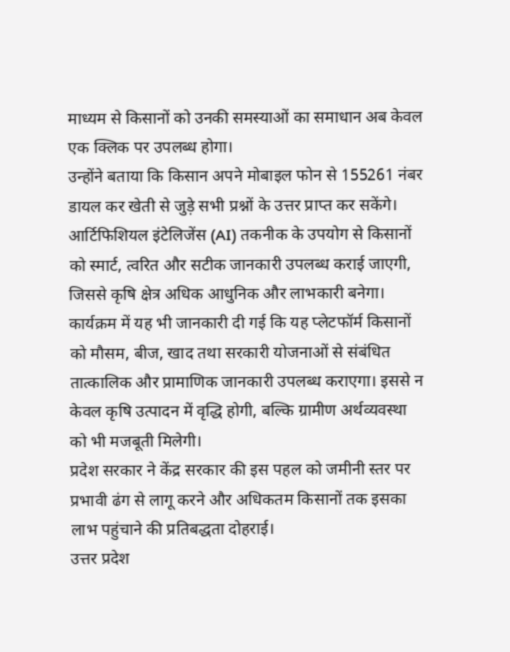माध्यम से किसानों को उनकी समस्याओं का समाधान अब केवल एक क्लिक पर उपलब्ध होगा।
उन्होंने बताया कि किसान अपने मोबाइल फोन से 155261 नंबर डायल कर खेती से जुड़े सभी प्रश्नों के उत्तर प्राप्त कर सकेंगे। आर्टिफिशियल इंटेलिजेंस (AI) तकनीक के उपयोग से किसानों को स्मार्ट, त्वरित और सटीक जानकारी उपलब्ध कराई जाएगी, जिससे कृषि क्षेत्र अधिक आधुनिक और लाभकारी बनेगा।
कार्यक्रम में यह भी जानकारी दी गई कि यह प्लेटफॉर्म किसानों को मौसम, बीज, खाद तथा सरकारी योजनाओं से संबंधित तात्कालिक और प्रामाणिक जानकारी उपलब्ध कराएगा। इससे न केवल कृषि उत्पादन में वृद्धि होगी, बल्कि ग्रामीण अर्थव्यवस्था को भी मजबूती मिलेगी।
प्रदेश सरकार ने केंद्र सरकार की इस पहल को जमीनी स्तर पर प्रभावी ढंग से लागू करने और अधिकतम किसानों तक इसका लाभ पहुंचाने की प्रतिबद्धता दोहराई।
उत्तर प्रदेश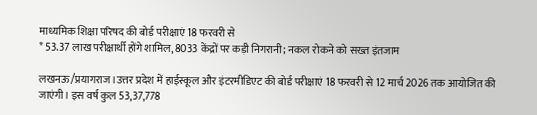माध्यमिक शिक्षा परिषद की बोर्ड परीक्षाएं 18 फरवरी से
* 53.37 लाख परीक्षार्थी होंगे शामिल, 8033 केंद्रों पर कड़ी निगरानी; नकल रोकने को सख्त इंतजाम

लखनऊ/प्रयागराज।उत्तर प्रदेश में हाईस्कूल और इंटरमीडिएट की बोर्ड परीक्षाएं 18 फरवरी से 12 मार्च 2026 तक आयोजित की जाएंगी। इस वर्ष कुल 53,37,778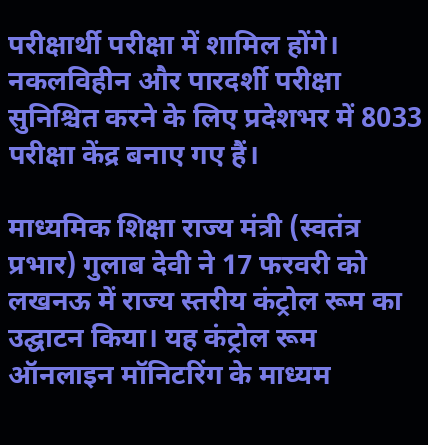परीक्षार्थी परीक्षा में शामिल होंगे। नकलविहीन और पारदर्शी परीक्षा सुनिश्चित करने के लिए प्रदेशभर में 8033 परीक्षा केंद्र बनाए गए हैं।

माध्यमिक शिक्षा राज्य मंत्री (स्वतंत्र प्रभार) गुलाब देवी ने 17 फरवरी को लखनऊ में राज्य स्तरीय कंट्रोल रूम का उद्घाटन किया। यह कंट्रोल रूम ऑनलाइन मॉनिटरिंग के माध्यम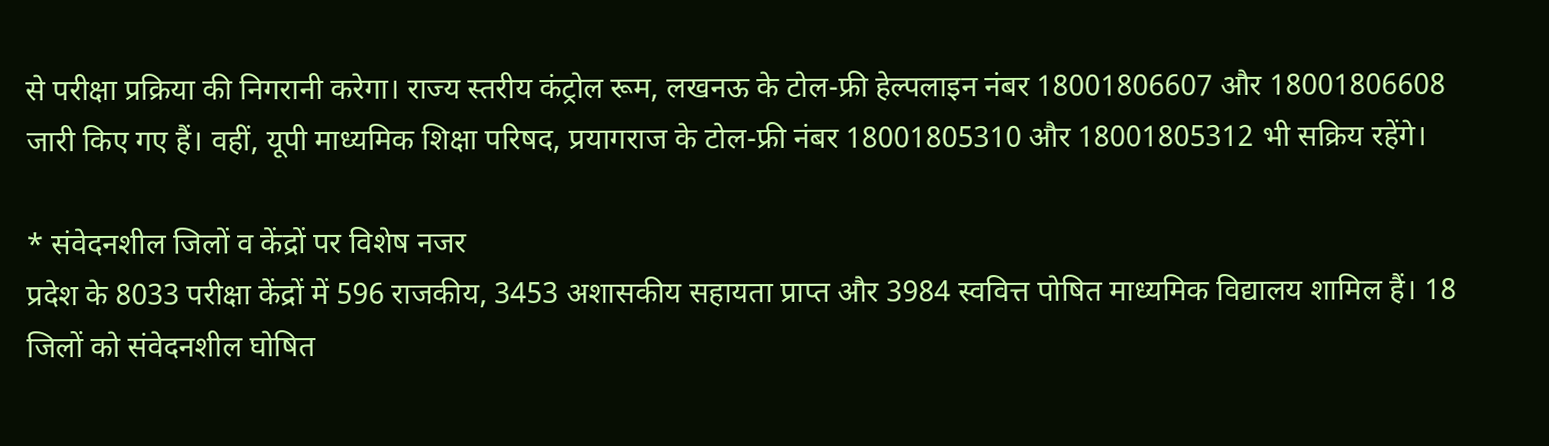से परीक्षा प्रक्रिया की निगरानी करेगा। राज्य स्तरीय कंट्रोल रूम, लखनऊ के टोल-फ्री हेल्पलाइन नंबर 18001806607 और 18001806608 जारी किए गए हैं। वहीं, यूपी माध्यमिक शिक्षा परिषद, प्रयागराज के टोल-फ्री नंबर 18001805310 और 18001805312 भी सक्रिय रहेंगे।

* संवेदनशील जिलों व केंद्रों पर विशेष नजर
प्रदेश के 8033 परीक्षा केंद्रों में 596 राजकीय, 3453 अशासकीय सहायता प्राप्त और 3984 स्ववित्त पोषित माध्यमिक विद्यालय शामिल हैं। 18 जिलों को संवेदनशील घोषित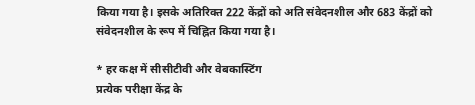किया गया है। इसके अतिरिक्त 222 केंद्रों को अति संवेदनशील और 683 केंद्रों को संवेदनशील के रूप में चिह्नित किया गया है।

* हर कक्ष में सीसीटीवी और वेबकास्टिंग
प्रत्येक परीक्षा केंद्र के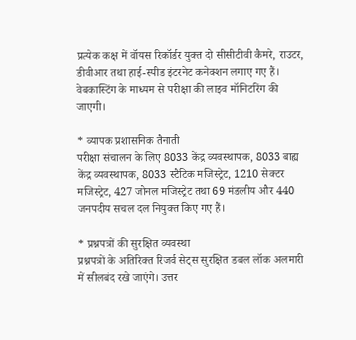प्रत्येक कक्ष में वॉयस रिकॉर्डर युक्त दो सीसीटीवी कैमरे, राउटर, डीवीआर तथा हाई-स्पीड इंटरनेट कनेक्शन लगाए गए हैं। वेबकास्टिंग के माध्यम से परीक्षा की लाइव मॉनिटरिंग की जाएगी।

* व्यापक प्रशासनिक तैनाती
परीक्षा संचालन के लिए 8033 केंद्र व्यवस्थापक, 8033 बाह्य केंद्र व्यवस्थापक, 8033 स्टैटिक मजिस्ट्रेट, 1210 सेक्टर मजिस्ट्रेट, 427 जोनल मजिस्ट्रेट तथा 69 मंडलीय और 440 जनपदीय सचल दल नियुक्त किए गए हैं।

* प्रश्नपत्रों की सुरक्षित व्यवस्था
प्रश्नपत्रों के अतिरिक्त रिजर्व सेट्स सुरक्षित डबल लॉक अलमारी में सीलबंद रखे जाएंगे। उत्तर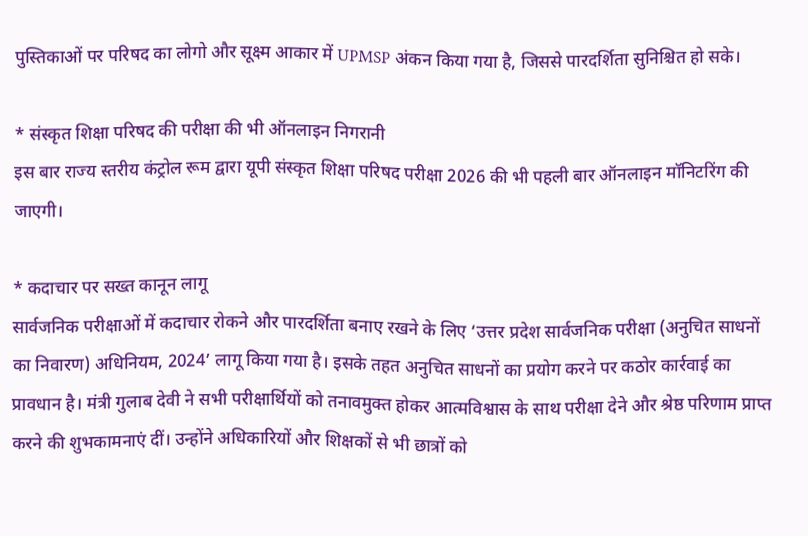पुस्तिकाओं पर परिषद का लोगो और सूक्ष्म आकार में UPMSP अंकन किया गया है, जिससे पारदर्शिता सुनिश्चित हो सके।

* संस्कृत शिक्षा परिषद की परीक्षा की भी ऑनलाइन निगरानी
इस बार राज्य स्तरीय कंट्रोल रूम द्वारा यूपी संस्कृत शिक्षा परिषद परीक्षा 2026 की भी पहली बार ऑनलाइन मॉनिटरिंग की जाएगी।

* कदाचार पर सख्त कानून लागू
सार्वजनिक परीक्षाओं में कदाचार रोकने और पारदर्शिता बनाए रखने के लिए ‘उत्तर प्रदेश सार्वजनिक परीक्षा (अनुचित साधनों का निवारण) अधिनियम, 2024’ लागू किया गया है। इसके तहत अनुचित साधनों का प्रयोग करने पर कठोर कार्रवाई का प्रावधान है। मंत्री गुलाब देवी ने सभी परीक्षार्थियों को तनावमुक्त होकर आत्मविश्वास के साथ परीक्षा देने और श्रेष्ठ परिणाम प्राप्त करने की शुभकामनाएं दीं। उन्होंने अधिकारियों और शिक्षकों से भी छात्रों को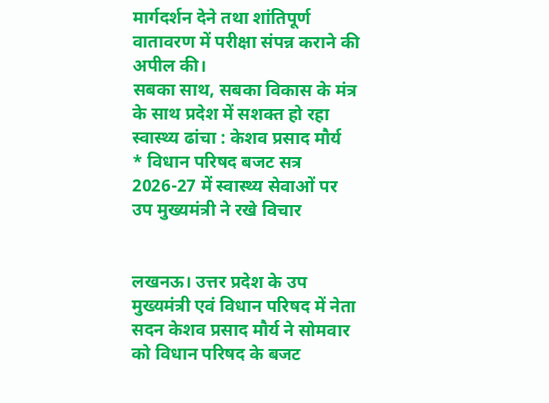मार्गदर्शन देने तथा शांतिपूर्ण वातावरण में परीक्षा संपन्न कराने की अपील की।
सबका साथ, सबका विकास के मंत्र के साथ प्रदेश में सशक्त हो रहा स्वास्थ्य ढांचा : केशव प्रसाद मौर्य
* विधान परिषद बजट सत्र 2026-27 में स्वास्थ्य सेवाओं पर उप मुख्यमंत्री ने रखे विचार


लखनऊ। उत्तर प्रदेश के उप मुख्यमंत्री एवं विधान परिषद में नेता सदन केशव प्रसाद मौर्य ने सोमवार को विधान परिषद के बजट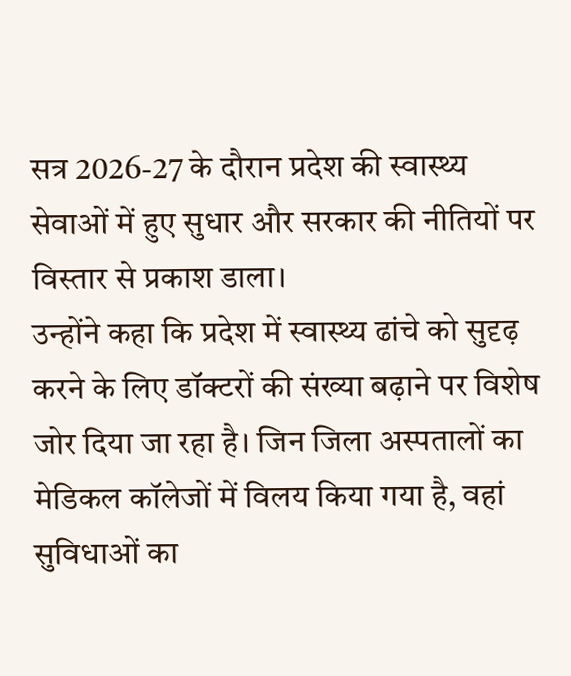सत्र 2026-27 के दौरान प्रदेश की स्वास्थ्य सेवाओं में हुए सुधार और सरकार की नीतियों पर विस्तार से प्रकाश डाला।
उन्होंने कहा कि प्रदेश में स्वास्थ्य ढांचे को सुदृढ़ करने के लिए डॉक्टरों की संख्या बढ़ाने पर विशेष जोर दिया जा रहा है। जिन जिला अस्पतालों का मेडिकल कॉलेजों में विलय किया गया है, वहां सुविधाओं का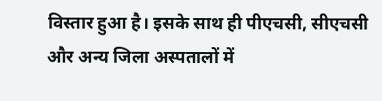विस्तार हुआ है। इसके साथ ही पीएचसी, सीएचसी और अन्य जिला अस्पतालों में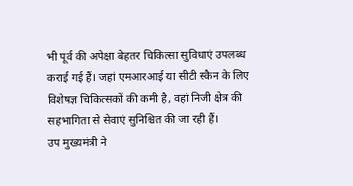भी पूर्व की अपेक्षा बेहतर चिकित्सा सुविधाएं उपलब्ध कराई गई हैं। जहां एमआरआई या सीटी स्कैन के लिए विशेषज्ञ चिकित्सकों की कमी है, वहां निजी क्षेत्र की सहभागिता से सेवाएं सुनिश्चित की जा रही हैं।
उप मुख्यमंत्री ने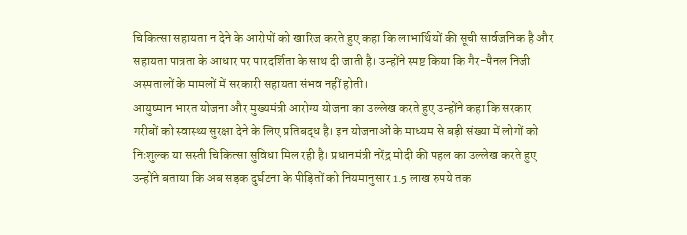चिकित्सा सहायता न देने के आरोपों को खारिज करते हुए कहा कि लाभार्थियों की सूची सार्वजनिक है और सहायता पात्रता के आधार पर पारदर्शिता के साथ दी जाती है। उन्होंने स्पष्ट किया कि गैर-पैनल निजी अस्पतालों के मामलों में सरकारी सहायता संभव नहीं होती।
आयुष्मान भारत योजना और मुख्यमंत्री आरोग्य योजना का उल्लेख करते हुए उन्होंने कहा कि सरकार गरीबों को स्वास्थ्य सुरक्षा देने के लिए प्रतिबद्ध है। इन योजनाओं के माध्यम से बड़ी संख्या में लोगों को निःशुल्क या सस्ती चिकित्सा सुविधा मिल रही है। प्रधानमंत्री नरेंद्र मोदी की पहल का उल्लेख करते हुए उन्होंने बताया कि अब सड़क दुर्घटना के पीड़ितों को नियमानुसार 1.5 लाख रुपये तक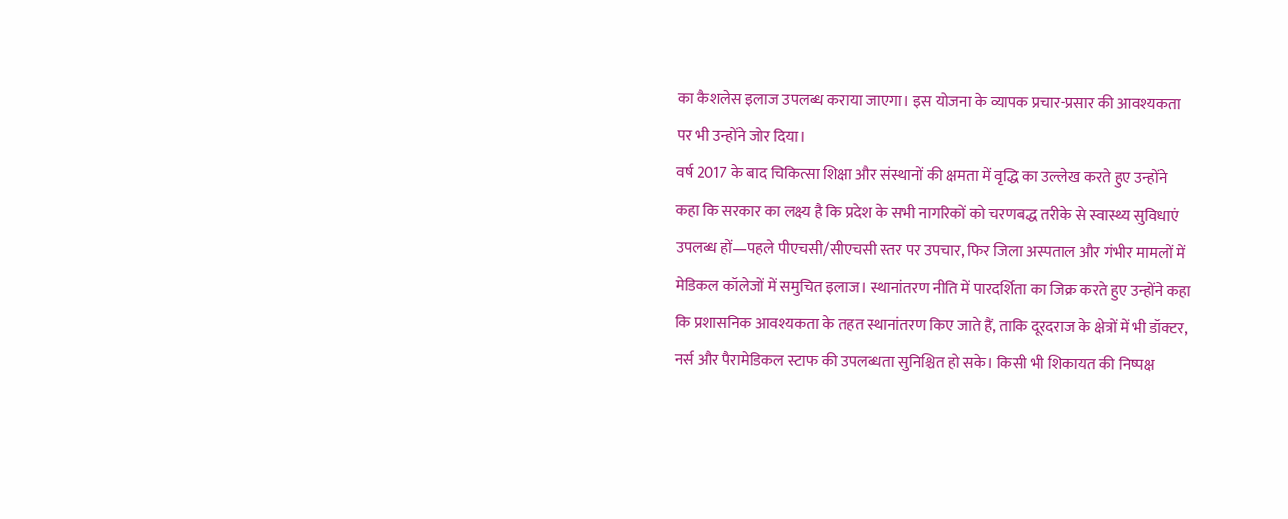का कैशलेस इलाज उपलब्ध कराया जाएगा। इस योजना के व्यापक प्रचार-प्रसार की आवश्यकता पर भी उन्होंने जोर दिया।
वर्ष 2017 के बाद चिकित्सा शिक्षा और संस्थानों की क्षमता में वृद्धि का उल्लेख करते हुए उन्होंने कहा कि सरकार का लक्ष्य है कि प्रदेश के सभी नागरिकों को चरणबद्ध तरीके से स्वास्थ्य सुविधाएं उपलब्ध हों—पहले पीएचसी/सीएचसी स्तर पर उपचार, फिर जिला अस्पताल और गंभीर मामलों में मेडिकल कॉलेजों में समुचित इलाज। स्थानांतरण नीति में पारदर्शिता का जिक्र करते हुए उन्होंने कहा कि प्रशासनिक आवश्यकता के तहत स्थानांतरण किए जाते हैं, ताकि दूरदराज के क्षेत्रों में भी डॉक्टर, नर्स और पैरामेडिकल स्टाफ की उपलब्धता सुनिश्चित हो सके। किसी भी शिकायत की निष्पक्ष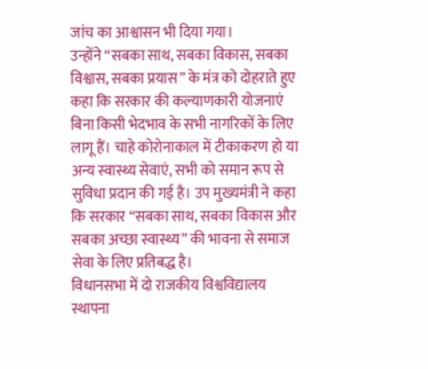जांच का आश्वासन भी दिया गया।
उन्होंने “सबका साथ, सबका विकास, सबका विश्वास, सबका प्रयास” के मंत्र को दोहराते हुए कहा कि सरकार की कल्याणकारी योजनाएं बिना किसी भेदभाव के सभी नागरिकों के लिए लागू हैं। चाहे कोरोनाकाल में टीकाकरण हो या अन्य स्वास्थ्य सेवाएं, सभी को समान रूप से सुविधा प्रदान की गई है। उप मुख्यमंत्री ने कहा कि सरकार “सबका साथ, सबका विकास और सबका अच्छा स्वास्थ्य” की भावना से समाज सेवा के लिए प्रतिबद्ध है।
विधानसभा में दो राजकीय विश्वविद्यालय स्थापना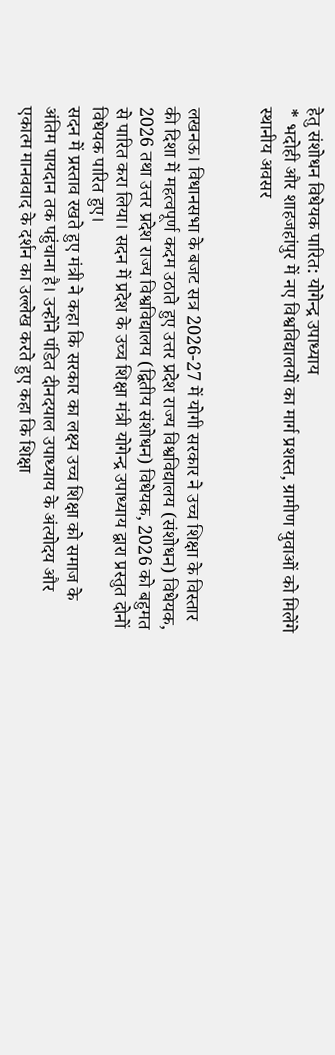हेतु संशोधन विधेयक पारित: योगेन्द्र उपाध्याय
* भदोही और शाहजहांपुर में नए विश्वविद्यालयों का मार्ग प्रशस्त, ग्रामीण युवाओं को मिलेंगे स्थानीय अवसर


लखनऊ। विधानसभा के बजट सत्र 2026-27 में योगी सरकार ने उच्च शिक्षा के विस्तार की दिशा में महत्वपूर्ण कदम उठाते हुए उत्तर प्रदेश राज्य विश्वविद्यालय (संशोधन) विधेयक, 2026 तथा उत्तर प्रदेश राज्य विश्वविद्यालय (द्वितीय संशोधन) विधेयक, 2026 को बहुमत से पारित करा लिया। सदन में प्रदेश के उच्च शिक्षा मंत्री योगेन्द्र उपाध्याय द्वारा प्रस्तुत दोनों विधेयक पारित हुए।
सदन में प्रस्ताव रखते हुए मंत्री ने कहा कि सरकार का लक्ष्य उच्च शिक्षा को समाज के अंतिम पायदान तक पहुंचाना है। उन्होंने पंडित दीनदयाल उपाध्याय के अंत्योदय और एकात्म मानववाद के दर्शन का उल्लेख करते हुए कहा कि शिक्षा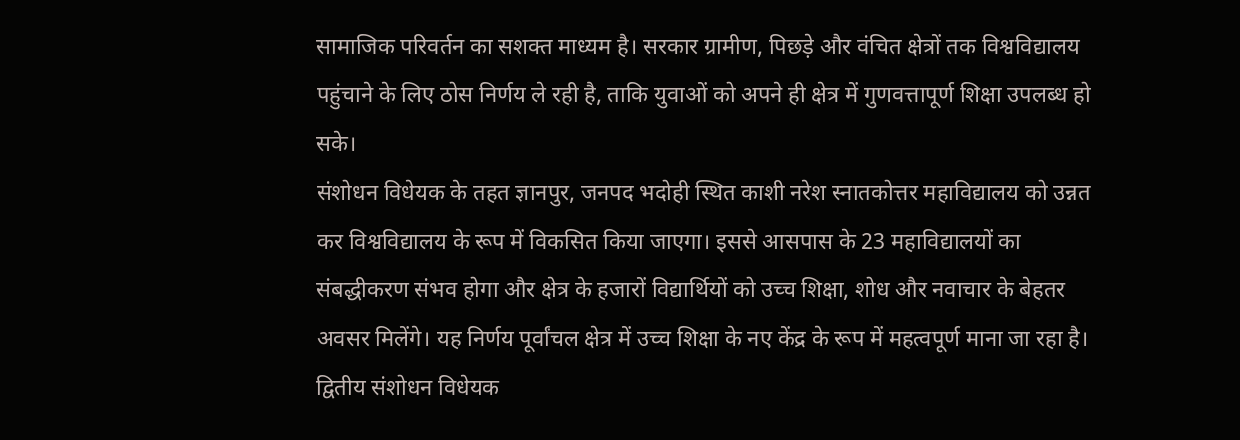सामाजिक परिवर्तन का सशक्त माध्यम है। सरकार ग्रामीण, पिछड़े और वंचित क्षेत्रों तक विश्वविद्यालय पहुंचाने के लिए ठोस निर्णय ले रही है, ताकि युवाओं को अपने ही क्षेत्र में गुणवत्तापूर्ण शिक्षा उपलब्ध हो सके।
संशोधन विधेयक के तहत ज्ञानपुर, जनपद भदोही स्थित काशी नरेश स्नातकोत्तर महाविद्यालय को उन्नत कर विश्वविद्यालय के रूप में विकसित किया जाएगा। इससे आसपास के 23 महाविद्यालयों का संबद्धीकरण संभव होगा और क्षेत्र के हजारों विद्यार्थियों को उच्च शिक्षा, शोध और नवाचार के बेहतर अवसर मिलेंगे। यह निर्णय पूर्वांचल क्षेत्र में उच्च शिक्षा के नए केंद्र के रूप में महत्वपूर्ण माना जा रहा है।
द्वितीय संशोधन विधेयक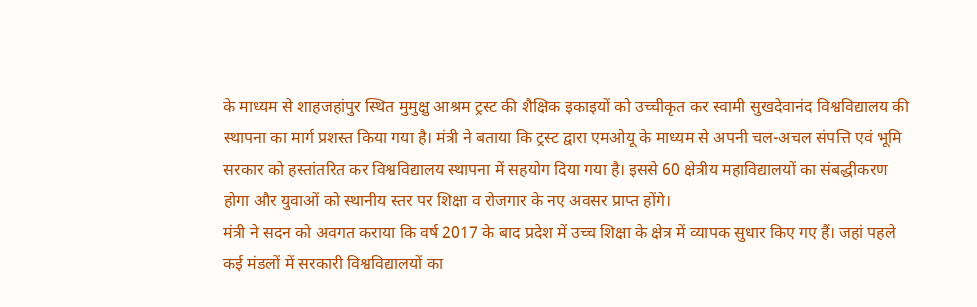के माध्यम से शाहजहांपुर स्थित मुमुक्षु आश्रम ट्रस्ट की शैक्षिक इकाइयों को उच्चीकृत कर स्वामी सुखदेवानंद विश्वविद्यालय की स्थापना का मार्ग प्रशस्त किया गया है। मंत्री ने बताया कि ट्रस्ट द्वारा एमओयू के माध्यम से अपनी चल-अचल संपत्ति एवं भूमि सरकार को हस्तांतरित कर विश्वविद्यालय स्थापना में सहयोग दिया गया है। इससे 60 क्षेत्रीय महाविद्यालयों का संबद्धीकरण होगा और युवाओं को स्थानीय स्तर पर शिक्षा व रोजगार के नए अवसर प्राप्त होंगे।
मंत्री ने सदन को अवगत कराया कि वर्ष 2017 के बाद प्रदेश में उच्च शिक्षा के क्षेत्र में व्यापक सुधार किए गए हैं। जहां पहले कई मंडलों में सरकारी विश्वविद्यालयों का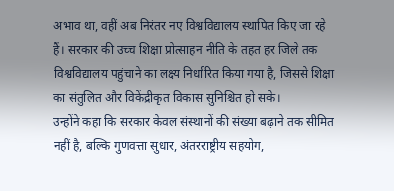अभाव था, वहीं अब निरंतर नए विश्वविद्यालय स्थापित किए जा रहे हैं। सरकार की उच्च शिक्षा प्रोत्साहन नीति के तहत हर जिले तक विश्वविद्यालय पहुंचाने का लक्ष्य निर्धारित किया गया है, जिससे शिक्षा का संतुलित और विकेंद्रीकृत विकास सुनिश्चित हो सके।
उन्होंने कहा कि सरकार केवल संस्थानों की संख्या बढ़ाने तक सीमित नहीं है, बल्कि गुणवत्ता सुधार, अंतरराष्ट्रीय सहयोग,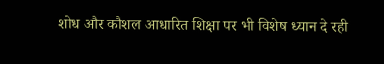शोध और कौशल आधारित शिक्षा पर भी विशेष ध्यान दे रही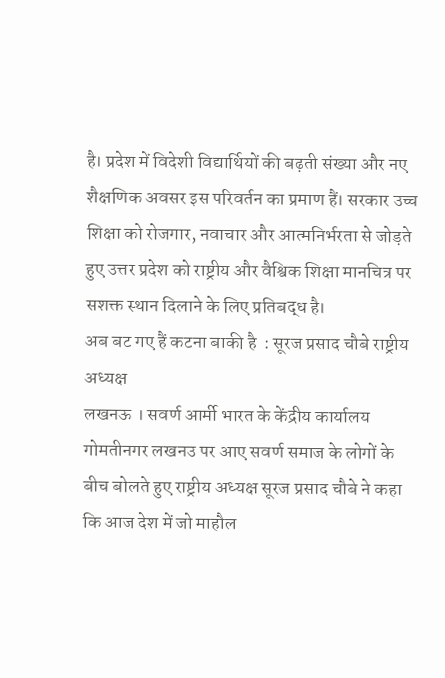है। प्रदेश में विदेशी विद्यार्थियों की बढ़ती संख्या और नए शैक्षणिक अवसर इस परिवर्तन का प्रमाण हैं। सरकार उच्च शिक्षा को रोजगार, नवाचार और आत्मनिर्भरता से जोड़ते हुए उत्तर प्रदेश को राष्ट्रीय और वैश्विक शिक्षा मानचित्र पर सशक्त स्थान दिलाने के लिए प्रतिबद्ध है।
अब बट गए हैं कटना बाकी है  : सूरज प्रसाद चौबे राष्ट्रीय अध्यक्ष
लखनऊ । सवर्ण आर्मी भारत के केंद्रीय कार्यालय गोमतीनगर लखनउ पर आए सवर्ण समाज के लोगों के बीच बोलते हुए राष्ट्रीय अध्यक्ष सूरज प्रसाद चौबे ने कहा कि आज देश में जो माहौल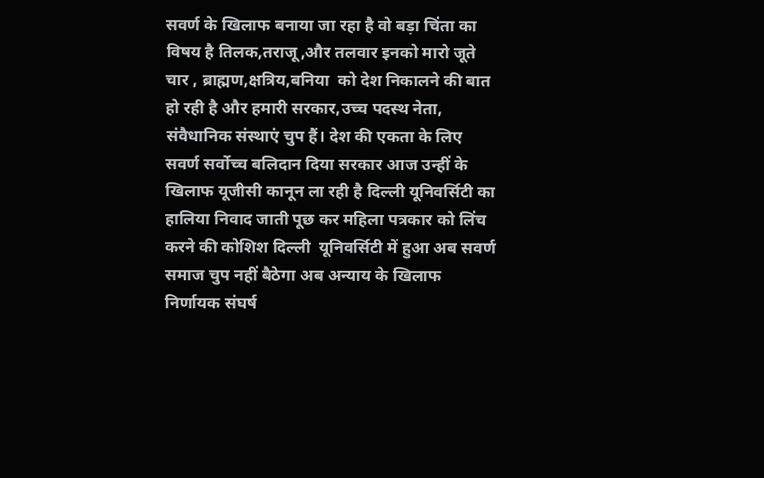सवर्ण के खिलाफ बनाया जा रहा है वो बड़ा चिंता का विषय है तिलक,तराजू,और तलवार इनको मारो जूते चार , ब्राह्मण,क्षत्रिय,बनिया  को देश निकालने की बात हो रही है और हमारी सरकार,उच्च पदस्थ नेता, संवैधानिक संस्थाएं चुप हैं। देश की एकता के लिए सवर्ण सर्वोच्च बलिदान दिया सरकार आज उन्हीं के खिलाफ यूजीसी कानून ला रही है दिल्ली यूनिवर्सिटी का हालिया निवाद जाती पूछ कर महिला पत्रकार को लिंच करने की कोशिश दिल्ली  यूनिवर्सिटी में हुआ अब सवर्ण समाज चुप नहीं बैठेगा अब अन्याय के खिलाफ निर्णायक संघर्ष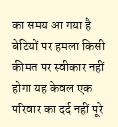का समय आ गया है बेटियों पर हमला किसी कीमत पर स्वीकार नहीं होगा यह केवल एक परिवार का दर्द नहीं पूरे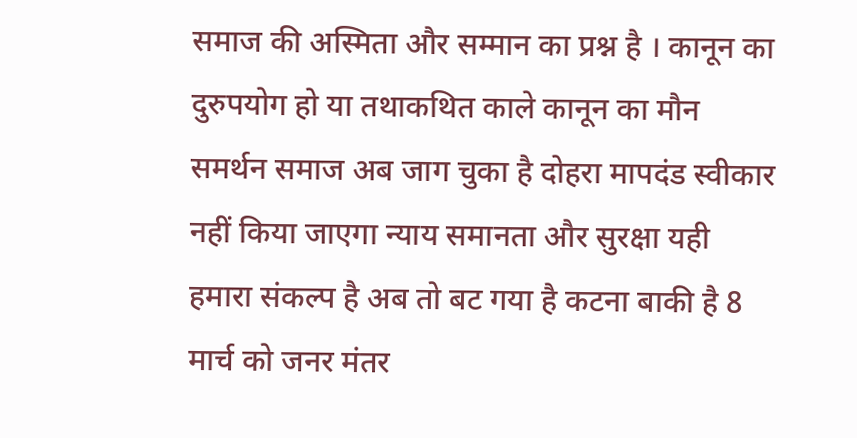समाज की अस्मिता और सम्मान का प्रश्न है । कानून का दुरुपयोग हो या तथाकथित काले कानून का मौन  समर्थन समाज अब जाग चुका है दोहरा मापदंड स्वीकार नहीं किया जाएगा न्याय समानता और सुरक्षा यही हमारा संकल्प है अब तो बट गया है कटना बाकी है 8 मार्च को जनर मंतर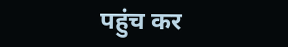पहुंच कर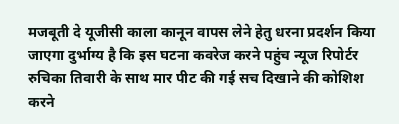मजबूती दे यूजीसी काला कानून वापस लेने हेतु धरना प्रदर्शन किया जाएगा दुर्भाग्य है कि इस घटना कवरेज करने पहुंच न्यूज रिपोर्टर रुचिका तिवारी के साथ मार पीट की गई सच दिखाने की कोशिश करने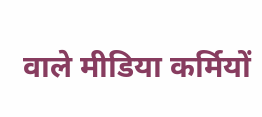वाले मीडिया कर्मियों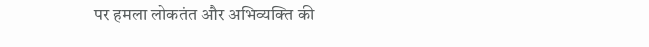पर हमला लोकतंत और अभिव्यक्ति की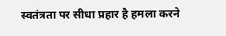स्वतंत्रता पर सीधा प्रहार है हमला करने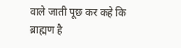वाले जाती पूछ कर कहे कि ब्राह्मण है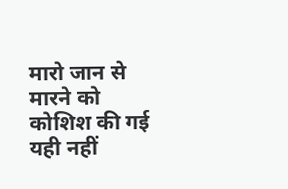मारो जान से मारने को कोशिश की गई यही नहीं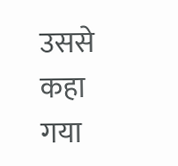उससे कहा गया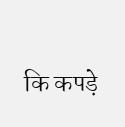कि कपड़े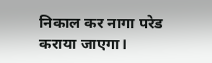निकाल कर नागा परेड कराया जाएगा।